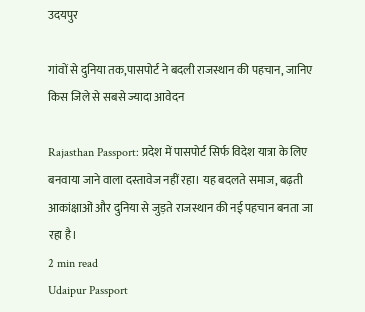उदयपुर

गांवों से दुनिया तक,पासपोर्ट ने बदली राजस्थान की पहचान, जानिए किस जिले से सबसे ज्यादा आवेदन

Rajasthan Passport: प्रदेश में पासपोर्ट सिर्फ विदेश यात्रा के लिए बनवाया जाने वाला दस्तावेज नहीं रहा। यह बदलते समाज, बढ़ती आकांक्षाओं और दुनिया से जुड़ते राजस्थान की नई पहचान बनता जा रहा है।
2 min read
Udaipur Passport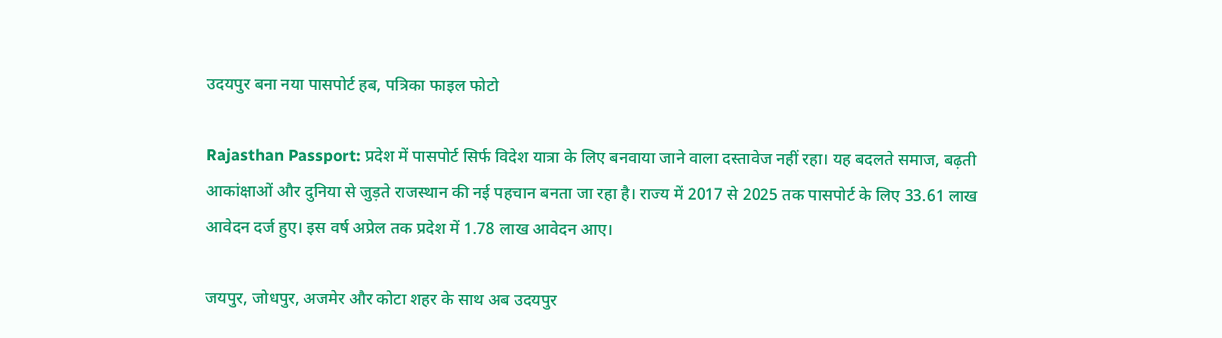उदयपुर बना नया पासपोर्ट हब, पत्रिका फाइल फोटो

Rajasthan Passport: प्रदेश में पासपोर्ट सिर्फ विदेश यात्रा के लिए बनवाया जाने वाला दस्तावेज नहीं रहा। यह बदलते समाज, बढ़ती आकांक्षाओं और दुनिया से जुड़ते राजस्थान की नई पहचान बनता जा रहा है। राज्य में 2017 से 2025 तक पासपोर्ट के लिए 33.61 लाख आवेदन दर्ज हुए। इस वर्ष अप्रेल तक प्रदेश में 1.78 लाख आवेदन आए।

जयपुर, जोधपुर, अजमेर और कोटा शहर के साथ अब उदयपुर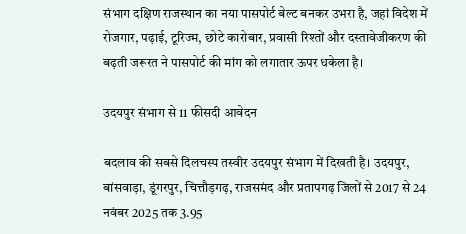संभाग दक्षिण राजस्थान का नया पासपोर्ट बेल्ट बनकर उभरा है, जहां विदेश में रोजगार, पढ़ाई, टूरिज्म, छोटे कारोबार, प्रवासी रिश्तों और दस्तावेजीकरण की बढ़ती जरूरत ने पासपोर्ट की मांग को लगातार ऊपर धकेला है।

उदयपुर संभाग से 11 फीसदी आवेदन

बदलाव की सबसे दिलचस्प तस्वीर उदयपुर संभाग में दिखती है। उदयपुर, बांसवाड़ा, डूंगरपुर, चित्तौड़गढ़, राजसमंद और प्रतापगढ़ जिलों से 2017 से 24 नवंबर 2025 तक 3.95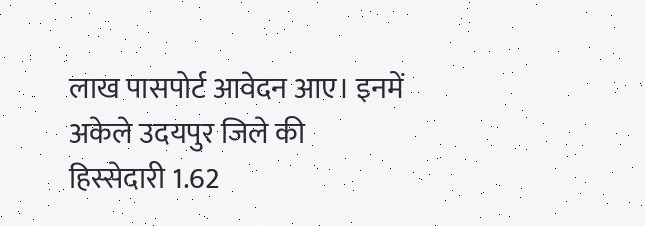लाख पासपोर्ट आवेदन आए। इनमें अकेले उदयपुर जिले की हिस्सेदारी 1.62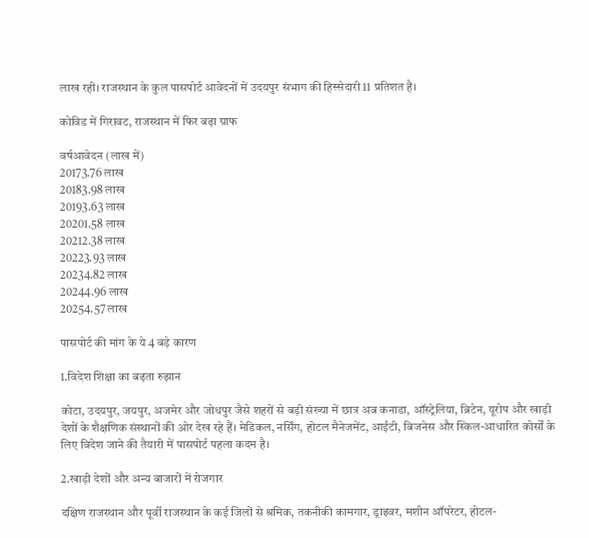लाख रही। राजस्थान के कुल पासपोर्ट आवेदनों में उदयपुर संभाग की हिस्सेदारी 11 प्रतिशत है।

कोविड में गिरावट, राजस्थान में फिर बढ़ा ग्राफ

वर्षआवेदन (लाख में)
20173.76 लाख
20183.98 लाख
20193.63 लाख
20201.58 लाख
20212.38 लाख
20223.93 लाख
20234.82 लाख
20244.96 लाख
20254.57 लाख

पासपोर्ट की मांग के ये 4 बड़े कारण

1.विदेश शिक्षा का बढ़ता रुझान

कोटा, उदयपुर, जयपुर, अजमेर और जोधपुर जैसे शहरों से बड़ी संख्या में छात्र अब कनाडा, ऑस्ट्रेलिया, ब्रिटेन, यूरोप और खाड़ी देशों के शैक्षणिक संस्थानों की ओर देख रहे हैं। मेडिकल, नर्सिंग, होटल मैनेजमेंट, आईटी, बिजनेस और स्किल-आधारित कोर्सों के लिए विदेश जाने की तैयारी में पासपोर्ट पहला कदम है।

2.खाड़ी देशों और अन्य बाजारों में रोजगार

दक्षिण राजस्थान और पूर्वी राजस्थान के कई जिलों से श्रमिक, तकनीकी कामगार, ड्राइवर, मशीन ऑपरेटर, होटल-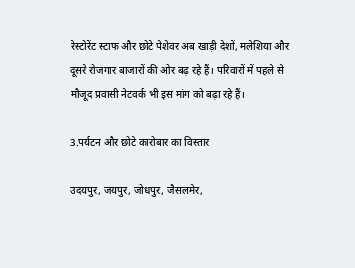रेस्टोरेंट स्टाफ और छोटे पेशेवर अब खाड़ी देशों, मलेशिया और दूसरे रोजगार बाजारों की ओर बढ़ रहे हैं। परिवारों में पहले से मौजूद प्रवासी नेटवर्क भी इस मांग को बढ़ा रहे हैं।

3.पर्यटन और छोटे कारोबार का विस्तार

उदयपुर, जयपुर, जोधपुर, जैसलमेर,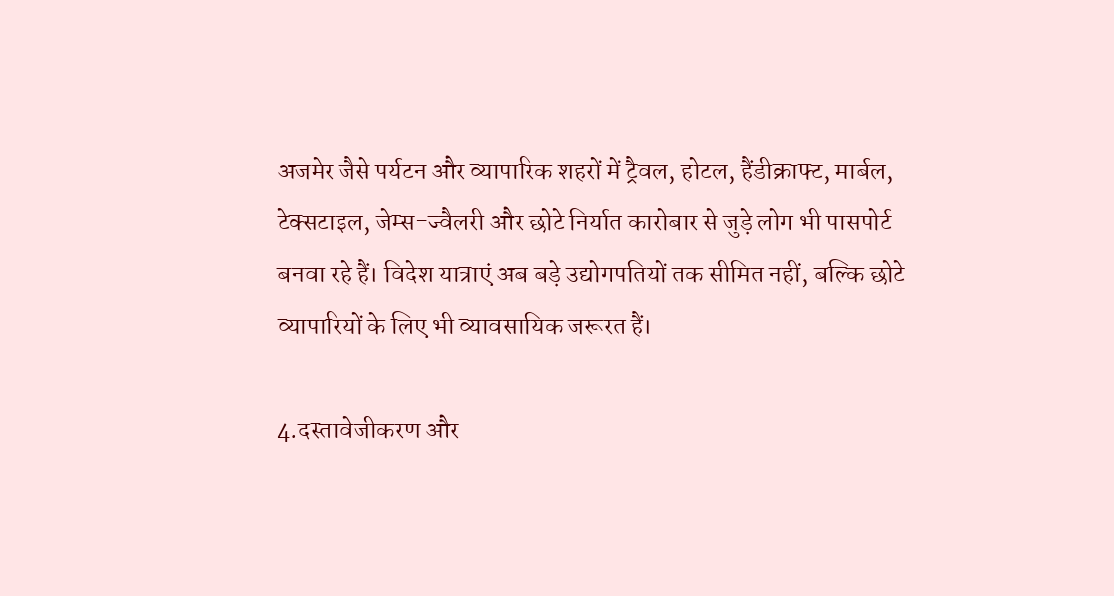अजमेर जैसे पर्यटन और व्यापारिक शहरों में ट्रैवल, होटल, हैंडीक्राफ्ट, मार्बल, टेक्सटाइल, जेम्स-ज्वैलरी और छोटे निर्यात कारोबार से जुड़े लोग भी पासपोर्ट बनवा रहे हैं। विदेश यात्राएं अब बड़े उद्योगपतियों तक सीमित नहीं, बल्कि छोटे व्यापारियों के लिए भी व्यावसायिक जरूरत हैं।

4.दस्तावेजीकरण और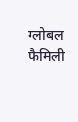ग्लोबल फैमिली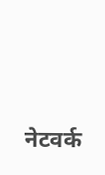नेटवर्क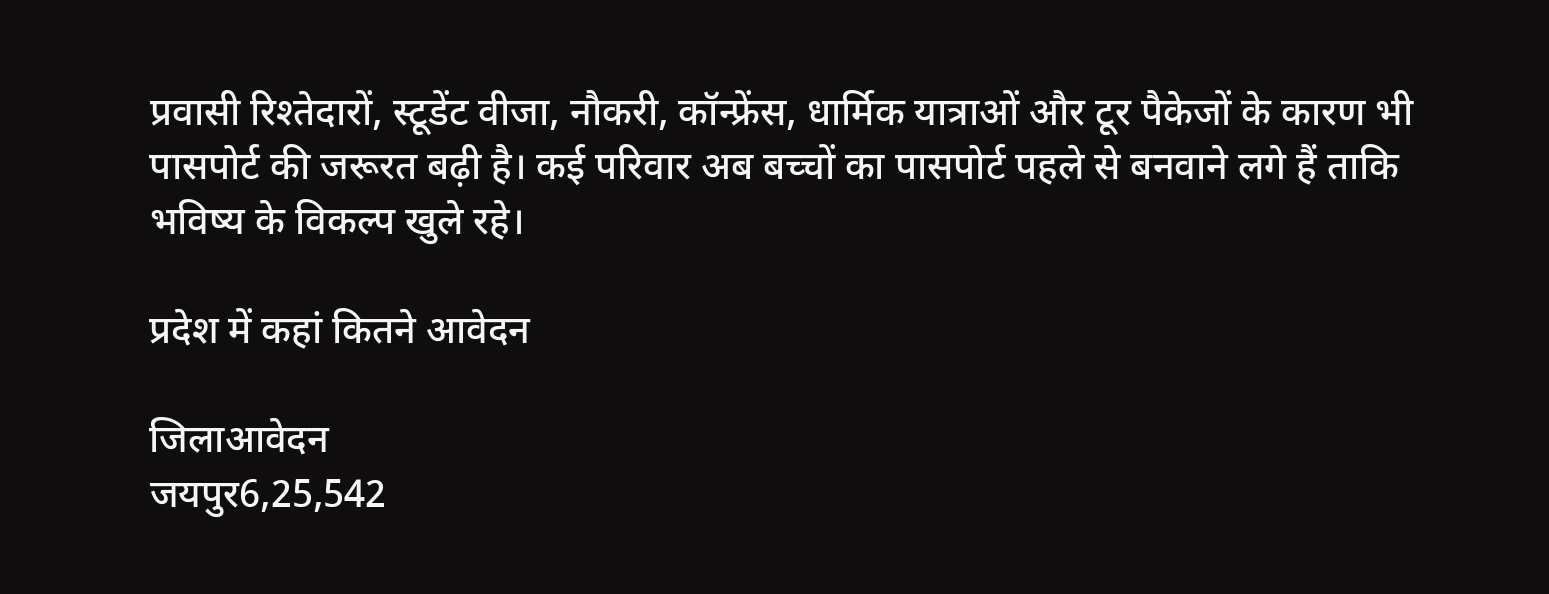प्रवासी रिश्तेदारों, स्टूडेंट वीजा, नौकरी, कॉन्फ्रेंस, धार्मिक यात्राओं और टूर पैकेजों के कारण भी पासपोर्ट की जरूरत बढ़ी है। कई परिवार अब बच्चों का पासपोर्ट पहले से बनवाने लगे हैं ताकि भविष्य के विकल्प खुले रहे।

प्रदेश में कहां कितने आवेदन

जिलाआवेदन
जयपुर6,25,542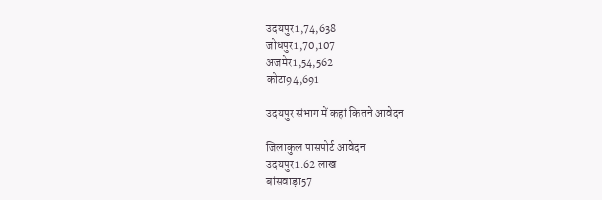उदयपुर1,74,638
जोधपुर1,70,107
अजमेर1,54,562
कोटा94,691

उदयपुर संभाग में कहां कितने आवेदन

जिलाकुल पासपोर्ट आवेदन
उदयपुर1.62 लाख
बांसवाड़ा57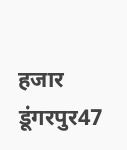हजार
डूंगरपुर47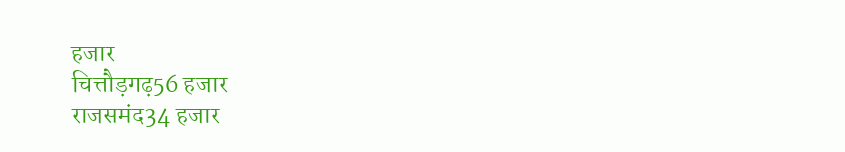हजार
चित्तौड़गढ़56 हजार
राजसमंद34 हजार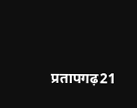प्रतापगढ़21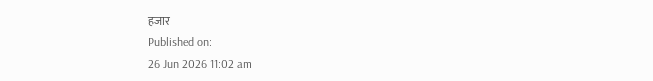हजार
Published on:
26 Jun 2026 11:02 am